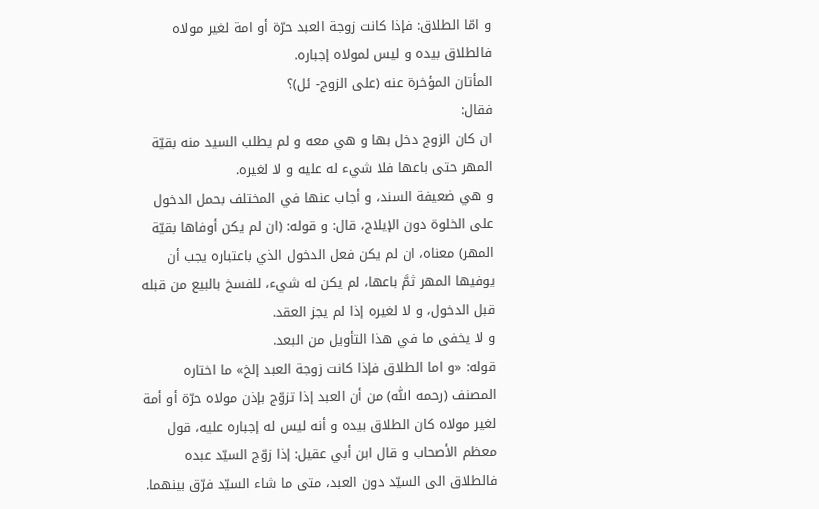و امّا الطلاق: فإذا كانت زوجة العبد حرّة أو امة لغير مولاه فالطلاق بيده و ليس لمولاه إجباره.
المأتان المؤخرة عنه (على الزوج- ئل)؟
فقال:
ان كان الزوج دخل بها و هي معه و لم يطلب السيد منه بقيّة المهر حتى باعها فلا شيء له عليه و لا لغيره.
و هي ضعيفة السند، و أجاب عنها في المختلف بحمل الدخول على الخلوة دون الإيلاج، قال: و قوله: (ان لم يكن أوفاها بقيّة المهر) معناه، ان لم يكن فعل الدخول الذي باعتباره يجب أن يوفيها المهر ثمَّ باعها، لم يكن له شيء، للفسخ بالبيع من قبله قبل الدخول، و لا لغيره إذا لم يجز العقد.
و لا يخفى ما في هذا التأويل من البعد.
قوله: «و اما الطلاق فإذا كانت زوجة العبد إلخ» ما اختاره المصنف (رحمه اللّٰه) من أن العبد إذا تزوّج بإذن مولاه حرّة أو أمة لغير مولاه كان الطلاق بيده و أنه ليس له إجباره عليه، قول معظم الأصحاب و قال ابن أبي عقيل: إذا زوّج السيّد عبده فالطلاق الى السيّد دون العبد، متى ما شاء السيّد فرّق بينهما.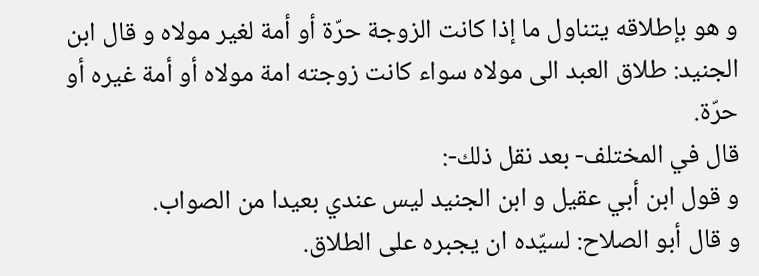و هو بإطلاقه يتناول ما إذا كانت الزوجة حرّة أو أمة لغير مولاه و قال ابن الجنيد: طلاق العبد الى مولاه سواء كانت زوجته امة مولاه أو أمة غيره أو حرّة.
قال في المختلف- بعد نقل ذلك-:
و قول ابن أبي عقيل و ابن الجنيد ليس عندي بعيدا من الصواب.
و قال أبو الصلاح: لسيّده ان يجبره على الطلاق.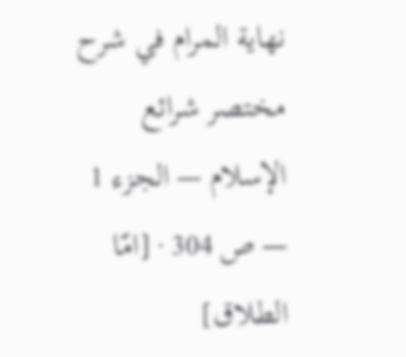نهاية المرام في شرح مختصر شرائع الإسلام — الجزء 1 — ص 304 · [امّا الطلاق]